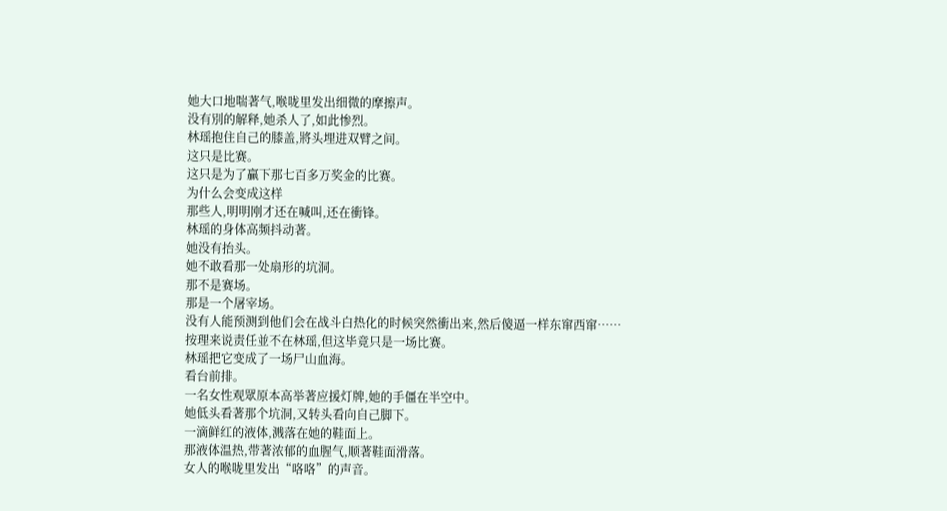她大口地喘著气,喉咙里发出细微的摩擦声。
没有別的解释,她杀人了,如此惨烈。
林瑶抱住自己的膝盖,將头埋进双臂之间。
这只是比赛。
这只是为了贏下那七百多万奖金的比赛。
为什么会变成这样
那些人,明明刚才还在喊叫,还在衝锋。
林瑶的身体高频抖动著。
她没有抬头。
她不敢看那一处扇形的坑洞。
那不是赛场。
那是一个屠宰场。
没有人能预测到他们会在战斗白热化的时候突然衝出来,然后傻逼一样东窜西窜……
按理来说责任並不在林瑶,但这毕竟只是一场比赛。
林瑶把它变成了一场尸山血海。
看台前排。
一名女性观眾原本高举著应援灯牌,她的手僵在半空中。
她低头看著那个坑洞,又转头看向自己脚下。
一滴鲜红的液体,溅落在她的鞋面上。
那液体温热,带著浓郁的血腥气,顺著鞋面滑落。
女人的喉咙里发出“咯咯”的声音。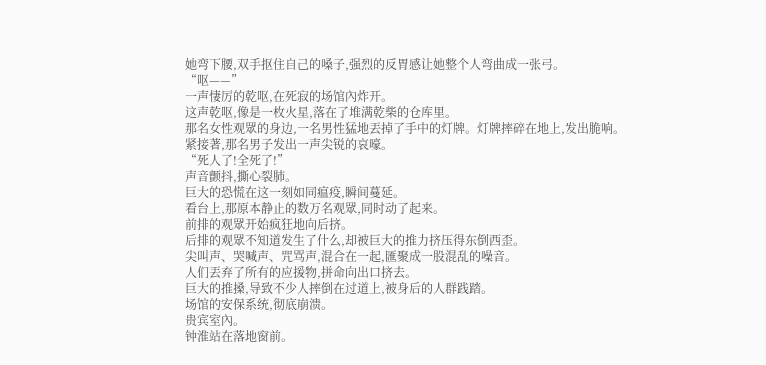她弯下腰,双手抠住自己的嗓子,强烈的反胃感让她整个人弯曲成一张弓。
“呕——”
一声悽厉的乾呕,在死寂的场馆內炸开。
这声乾呕,像是一枚火星,落在了堆满乾柴的仓库里。
那名女性观眾的身边,一名男性猛地丟掉了手中的灯牌。灯牌摔碎在地上,发出脆响。
紧接著,那名男子发出一声尖锐的哀嚎。
“死人了!全死了!”
声音颤抖,撕心裂肺。
巨大的恐慌在这一刻如同瘟疫,瞬间蔓延。
看台上,那原本静止的数万名观眾,同时动了起来。
前排的观眾开始疯狂地向后挤。
后排的观眾不知道发生了什么,却被巨大的推力挤压得东倒西歪。
尖叫声、哭喊声、咒骂声,混合在一起,匯聚成一股混乱的噪音。
人们丟弃了所有的应援物,拼命向出口挤去。
巨大的推搡,导致不少人摔倒在过道上,被身后的人群践踏。
场馆的安保系统,彻底崩溃。
贵宾室內。
钟淮站在落地窗前。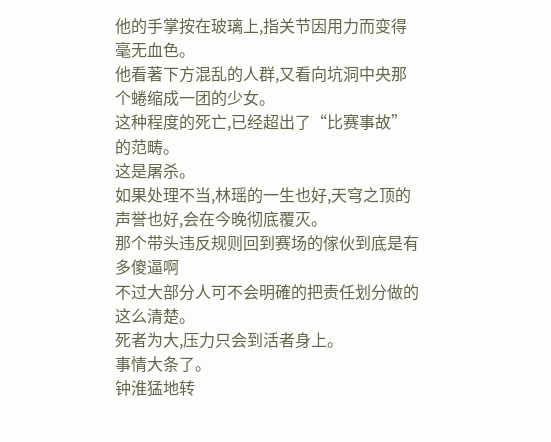他的手掌按在玻璃上,指关节因用力而变得毫无血色。
他看著下方混乱的人群,又看向坑洞中央那个蜷缩成一团的少女。
这种程度的死亡,已经超出了“比赛事故”的范畴。
这是屠杀。
如果处理不当,林瑶的一生也好,天穹之顶的声誉也好,会在今晚彻底覆灭。
那个带头违反规则回到赛场的傢伙到底是有多傻逼啊
不过大部分人可不会明確的把责任划分做的这么清楚。
死者为大,压力只会到活者身上。
事情大条了。
钟淮猛地转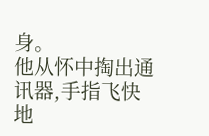身。
他从怀中掏出通讯器,手指飞快地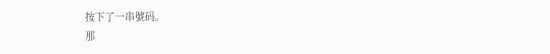按下了一串號码。
那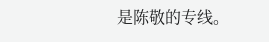是陈敬的专线。